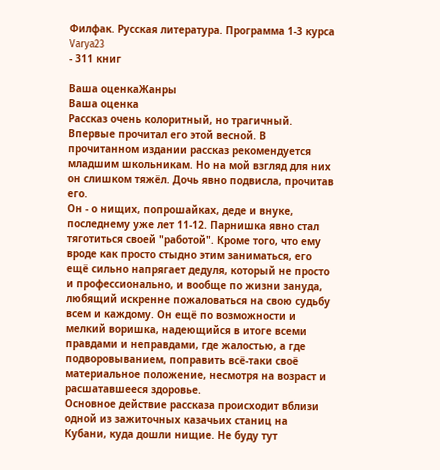Филфак. Русская литература. Программа 1-3 курса
Varya23
- 311 книг

Ваша оценкаЖанры
Ваша оценка
Рассказ очень колоритный, но трагичный. Впервые прочитал его этой весной. В прочитанном издании рассказ рекомендуется младшим школьникам. Но на мой взгляд для них он слишком тяжёл. Дочь явно подвисла, прочитав его.
Он - о нищих, попрошайках, деде и внуке, последнему уже лет 11-12. Парнишка явно стал тяготиться своей "работой". Кроме того, что ему вроде как просто стыдно этим заниматься, его ещё сильно напрягает дедуля, который не просто и профессионально, и вообще по жизни зануда, любящий искренне пожаловаться на свою судьбу всем и каждому. Он ещё по возможности и мелкий воришка, надеющийся в итоге всеми правдами и неправдами, где жалостью, а где подворовыванием, поправить всё-таки своё материальное положение, несмотря на возраст и расшатавшееся здоровье.
Основное действие рассказа происходит вблизи одной из зажиточных казачьих станиц на Кубани, куда дошли нищие. Не буду тут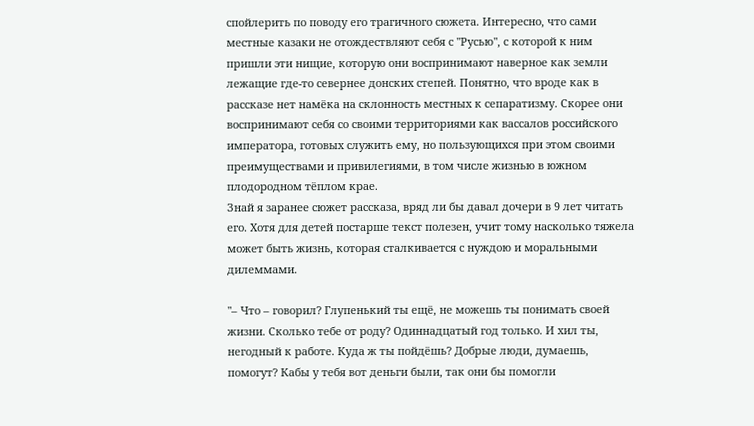спойлерить по поводу его трагичного сюжета. Интересно, что сами местные казаки не отождествляют себя с "Русью", с которой к ним пришли эти нищие, которую они воспринимают наверное как земли лежащие где-то севернее донских степей. Понятно, что вроде как в рассказе нет намёка на склонность местных к сепаратизму. Скорее они воспринимают себя со своими территориями как вассалов российского императора, готовых служить ему, но пользующихся при этом своими преимуществами и привилегиями, в том числе жизнью в южном плодородном тёплом крае.
Знай я заранее сюжет рассказа, вряд ли бы давал дочери в 9 лет читать его. Хотя для детей постарше текст полезен, учит тому насколько тяжела может быть жизнь, которая сталкивается с нуждою и моральными дилеммами.

"– Что – говорил? Глупенький ты ещё, не можешь ты понимать своей жизни. Сколько тебе от роду? Одиннадцатый год только. И хил ты, негодный к работе. Куда ж ты пойдёшь? Добрые люди, думаешь, помогут? Кабы у тебя вот деньги были, так они бы помогли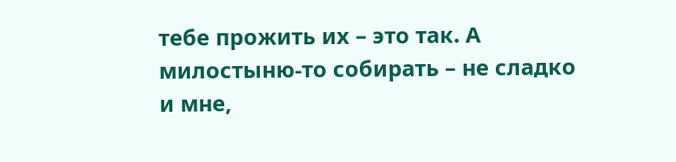тебе прожить их – это так. А милостыню-то собирать – не сладко и мне,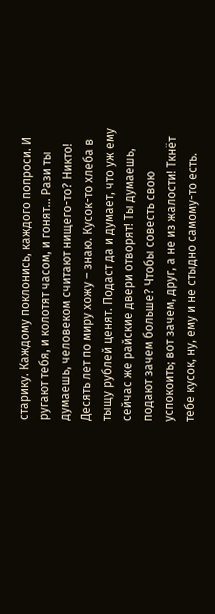старику. Каждому поклонись, каждого попроси. И ругают тебя, и колотят часом, и гонят... Рази ты думаешь, человеком считают нищего-то? Никто! Десять лет по миру хожу – знаю. Кусок-то хлеба в тыщу рублей ценят. Подаст да и думает, что уж ему сейчас же райские двери отворят! Ты думаешь, подают зачем больше? Чтобы совесть свою успокоить; вот зачем, друг, а не из жалости! Ткнёт тебе кусок, ну, ему и не стыдно самому-то есть.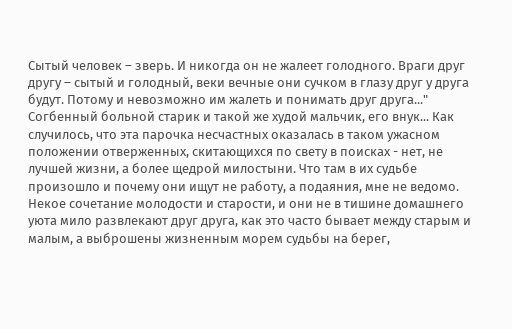Сытый человек – зверь. И никогда он не жалеет голодного. Враги друг другу – сытый и голодный, веки вечные они сучком в глазу друг у друга будут. Потому и невозможно им жалеть и понимать друг друга..."
Согбенный больной старик и такой же худой мальчик, его внук... Как случилось, что эта парочка несчастных оказалась в таком ужасном положении отверженных, скитающихся по свету в поисках - нет, не лучшей жизни, а более щедрой милостыни. Что там в их судьбе произошло и почему они ищут не работу, а подаяния, мне не ведомо. Некое сочетание молодости и старости, и они не в тишине домашнего уюта мило развлекают друг друга, как это часто бывает между старым и малым, а выброшены жизненным морем судьбы на берег,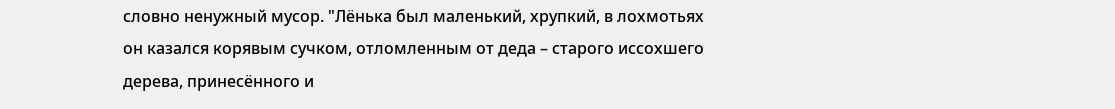словно ненужный мусор. "Лёнька был маленький, хрупкий, в лохмотьях он казался корявым сучком, отломленным от деда – старого иссохшего дерева, принесённого и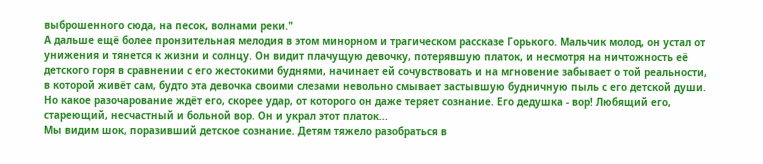выброшенного сюда, на песок, волнами реки."
А дальше ещё более пронзительная мелодия в этом минорном и трагическом рассказе Горького. Мальчик молод, он устал от унижения и тянется к жизни и солнцу. Он видит плачущую девочку, потерявшую платок, и несмотря на ничтожность её детского горя в сравнении с его жестокими буднями, начинает ей сочувствовать и на мгновение забывает о той реальности, в которой живёт сам, будто эта девочка своими слезами невольно смывает застывшую будничную пыль с его детской души. Но какое разочарование ждёт его, скорее удар, от которого он даже теряет сознание. Его дедушка - вор! Любящий его, стареющий, несчастный и больной вор. Он и украл этот платок...
Мы видим шок, поразивший детское сознание. Детям тяжело разобраться в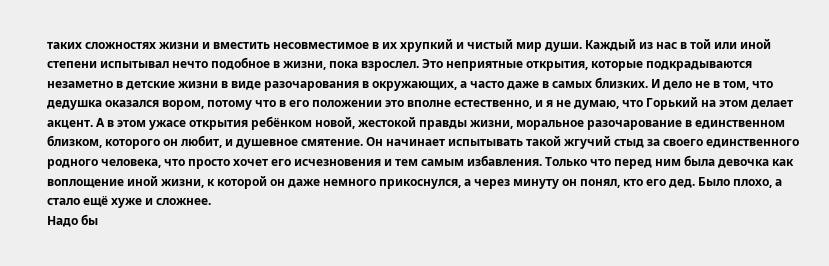таких сложностях жизни и вместить несовместимое в их хрупкий и чистый мир души. Каждый из нас в той или иной степени испытывал нечто подобное в жизни, пока взрослел. Это неприятные открытия, которые подкрадываются незаметно в детские жизни в виде разочарования в окружающих, а часто даже в самых близких. И дело не в том, что дедушка оказался вором, потому что в его положении это вполне естественно, и я не думаю, что Горький на этом делает акцент. А в этом ужасе открытия ребёнком новой, жестокой правды жизни, моральное разочарование в единственном близком, которого он любит, и душевное смятение. Он начинает испытывать такой жгучий стыд за своего единственного родного человека, что просто хочет его исчезновения и тем самым избавления. Только что перед ним была девочка как воплощение иной жизни, к которой он даже немного прикоснулся, а через минуту он понял, кто его дед. Было плохо, а стало ещё хуже и сложнее.
Надо бы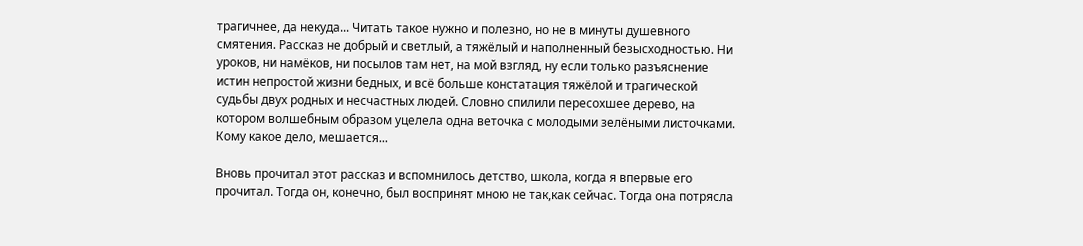трагичнее, да некуда... Читать такое нужно и полезно, но не в минуты душевного смятения. Рассказ не добрый и светлый, а тяжёлый и наполненный безысходностью. Ни уроков, ни намёков, ни посылов там нет, на мой взгляд, ну если только разъяснение истин непростой жизни бедных, и всё больше констатация тяжёлой и трагической судьбы двух родных и несчастных людей. Словно спилили пересохшее дерево, на котором волшебным образом уцелела одна веточка с молодыми зелёными листочками. Кому какое дело, мешается...

Вновь прочитал этот рассказ и вспомнилось детство, школа, когда я впервые его прочитал. Тогда он, конечно, был воспринят мною не так,как сейчас. Тогда она потрясла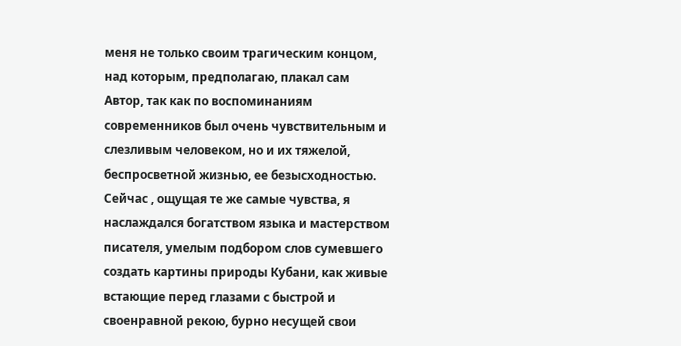меня не только своим трагическим концом, над которым, предполагаю, плакал сам Автор, так как по воспоминаниям современников был очень чувствительным и слезливым человеком, но и их тяжелой, беспросветной жизнью, ее безысходностью. Сейчас , ощущая те же самые чувства, я наслаждался богатством языка и мастерством писателя, умелым подбором слов сумевшего создать картины природы Кубани, как живые встающие перед глазами с быстрой и своенравной рекою, бурно несущей свои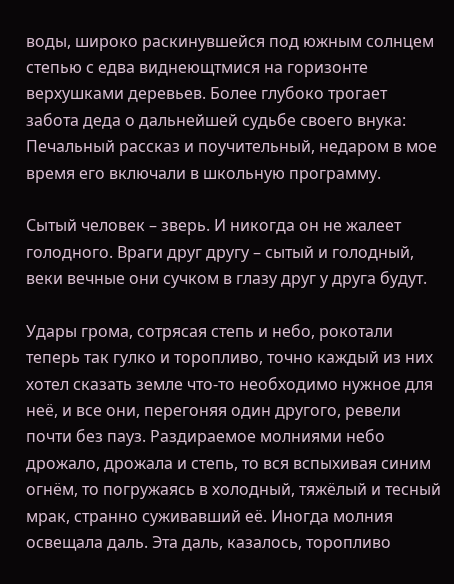воды, широко раскинувшейся под южным солнцем степью с едва виднеющтмися на горизонте верхушками деревьев. Более глубоко трогает забота деда о дальнейшей судьбе своего внука:
Печальный рассказ и поучительный, недаром в мое время его включали в школьную программу.

Сытый человек – зверь. И никогда он не жалеет голодного. Враги друг другу – сытый и голодный, веки вечные они сучком в глазу друг у друга будут.

Удары грома, сотрясая степь и небо, рокотали теперь так гулко и торопливо, точно каждый из них хотел сказать земле что-то необходимо нужное для неё, и все они, перегоняя один другого, ревели почти без пауз. Раздираемое молниями небо дрожало, дрожала и степь, то вся вспыхивая синим огнём, то погружаясь в холодный, тяжёлый и тесный мрак, странно суживавший её. Иногда молния освещала даль. Эта даль, казалось, торопливо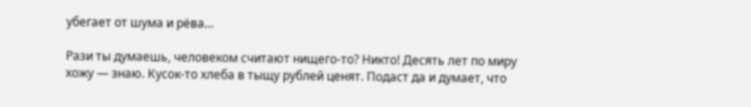убегает от шума и рёва…

Рази ты думаешь, человеком считают нищего-то? Никто! Десять лет по миру хожу — знаю. Кусок-то хлеба в тыщу рублей ценят. Подаст да и думает, что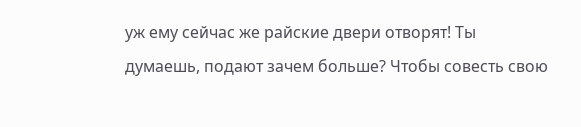уж ему сейчас же райские двери отворят! Ты думаешь, подают зачем больше? Чтобы совесть свою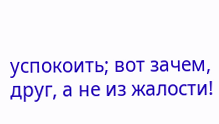успокоить; вот зачем, друг, а не из жалости!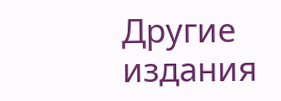Другие издания